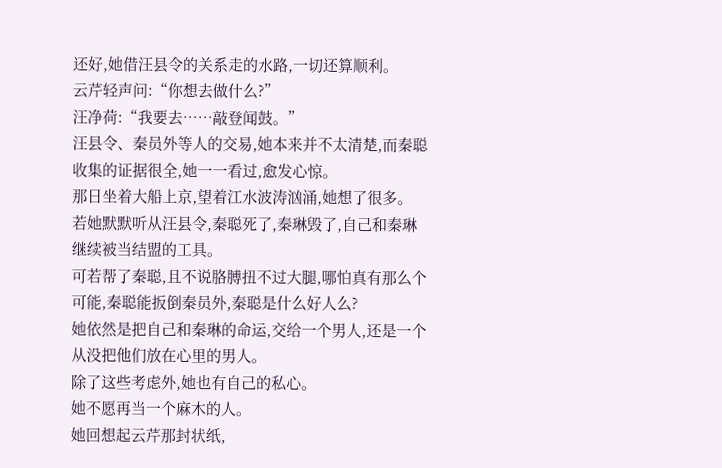还好,她借汪县令的关系走的水路,一切还算顺利。
云芹轻声问:“你想去做什么?”
汪净荷:“我要去……敲登闻鼓。”
汪县令、秦员外等人的交易,她本来并不太清楚,而秦聪收集的证据很全,她一一看过,愈发心惊。
那日坐着大船上京,望着江水波涛汹涌,她想了很多。
若她默默听从汪县令,秦聪死了,秦琳毁了,自己和秦琳继续被当结盟的工具。
可若帮了秦聪,且不说胳膊扭不过大腿,哪怕真有那么个可能,秦聪能扳倒秦员外,秦聪是什么好人么?
她依然是把自己和秦琳的命运,交给一个男人,还是一个从没把他们放在心里的男人。
除了这些考虑外,她也有自己的私心。
她不愿再当一个麻木的人。
她回想起云芹那封状纸,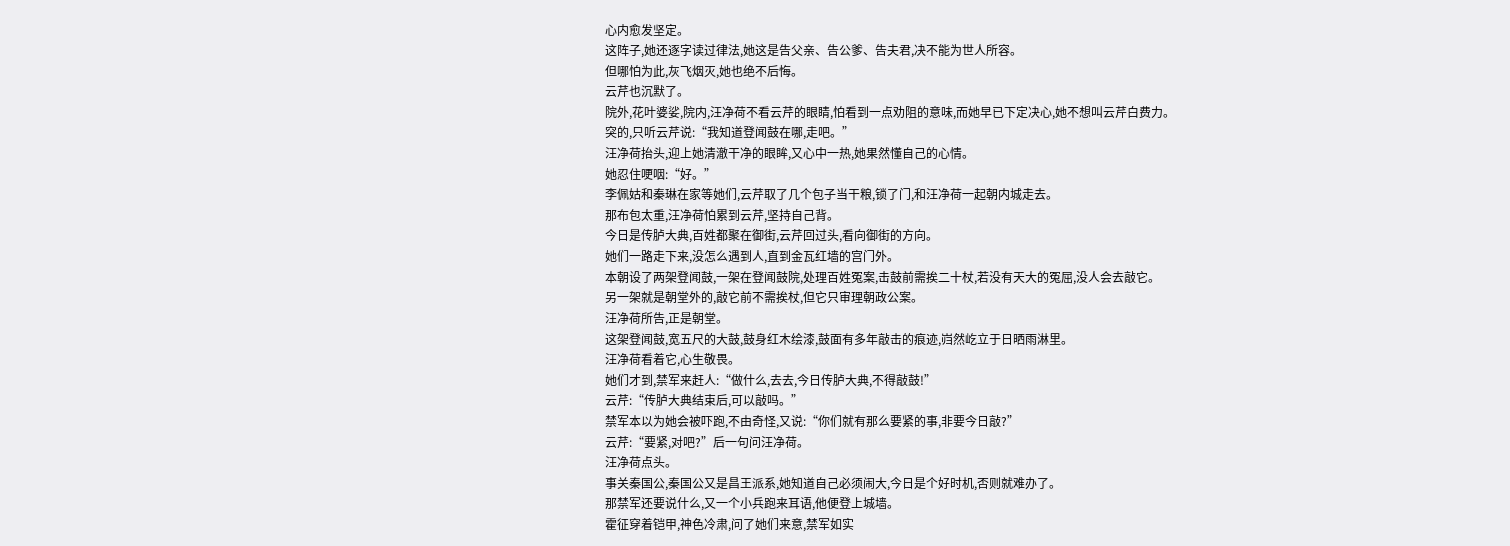心内愈发坚定。
这阵子,她还逐字读过律法,她这是告父亲、告公爹、告夫君,决不能为世人所容。
但哪怕为此,灰飞烟灭,她也绝不后悔。
云芹也沉默了。
院外,花叶婆娑,院内,汪净荷不看云芹的眼睛,怕看到一点劝阻的意味,而她早已下定决心,她不想叫云芹白费力。
突的,只听云芹说:“我知道登闻鼓在哪,走吧。”
汪净荷抬头,迎上她清澈干净的眼眸,又心中一热,她果然懂自己的心情。
她忍住哽咽:“好。”
李佩姑和秦琳在家等她们,云芹取了几个包子当干粮,锁了门,和汪净荷一起朝内城走去。
那布包太重,汪净荷怕累到云芹,坚持自己背。
今日是传胪大典,百姓都聚在御街,云芹回过头,看向御街的方向。
她们一路走下来,没怎么遇到人,直到金瓦红墙的宫门外。
本朝设了两架登闻鼓,一架在登闻鼓院,处理百姓冤案,击鼓前需挨二十杖,若没有天大的冤屈,没人会去敲它。
另一架就是朝堂外的,敲它前不需挨杖,但它只审理朝政公案。
汪净荷所告,正是朝堂。
这架登闻鼓,宽五尺的大鼓,鼓身红木绘漆,鼓面有多年敲击的痕迹,岿然屹立于日晒雨淋里。
汪净荷看着它,心生敬畏。
她们才到,禁军来赶人:“做什么,去去,今日传胪大典,不得敲鼓!”
云芹:“传胪大典结束后,可以敲吗。”
禁军本以为她会被吓跑,不由奇怪,又说:“你们就有那么要紧的事,非要今日敲?”
云芹:“要紧,对吧?”后一句问汪净荷。
汪净荷点头。
事关秦国公,秦国公又是昌王派系,她知道自己必须闹大,今日是个好时机,否则就难办了。
那禁军还要说什么,又一个小兵跑来耳语,他便登上城墙。
霍征穿着铠甲,神色冷肃,问了她们来意,禁军如实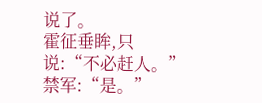说了。
霍征垂眸,只说:“不必赶人。”
禁军:“是。”